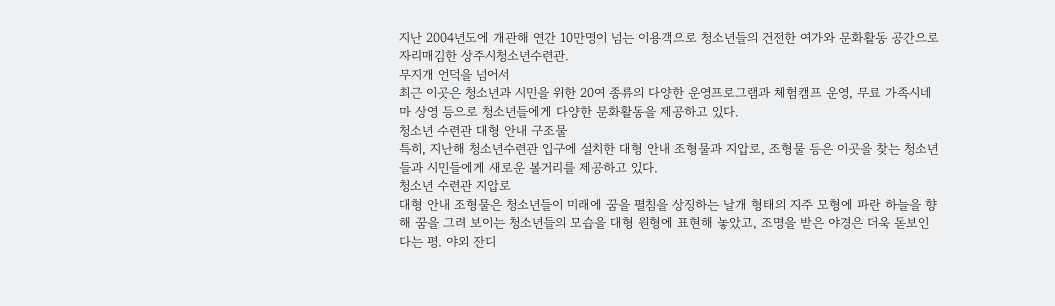지난 2004년도에 개관해 연간 10만명이 넘는 이용객으로 청소년들의 건전한 여가와 문화활동 공간으로 자리매김한 상주시청소년수련관.
무지개 언덕을 넘어서
최근 이곳은 청소년과 시민을 위한 20여 종류의 다양한 운영프로그램과 체험캠프 운영, 무료 가족시네마 상영 등으로 청소년들에게 다양한 문화활동을 제공하고 있다.
청소년 수련관 대형 안내 구조물
특히, 지난해 청소년수련관 입구에 설치한 대형 안내 조형물과 지압로, 조형물 등은 이곳을 찾는 청소년들과 시민들에게 새로운 볼거리를 제공하고 있다.
청소년 수련관 지압로
대형 안내 조형물은 청소년들이 미래에 꿈을 펼침을 상징하는 날개 형태의 지주 모형에 파란 하늘을 향해 꿈을 그려 보이는 청소년들의 모습을 대형 원형에 표현해 놓았고, 조명을 받은 야경은 더욱 돋보인다는 평. 야외 잔디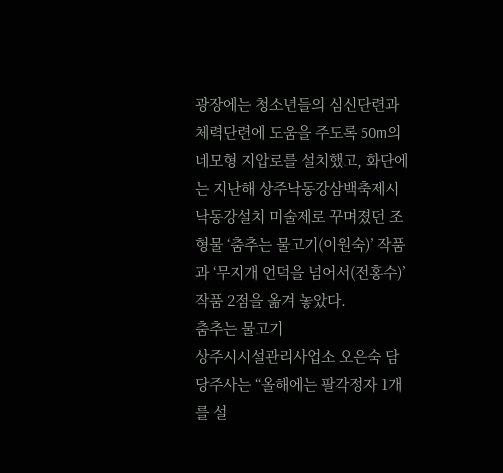광장에는 청소년들의 심신단련과 체력단련에 도움을 주도록 50m의 네모형 지압로를 설치했고, 화단에는 지난해 상주낙동강삼백축제시 낙동강설치 미술제로 꾸며졌던 조형물 ‘춤추는 물고기(이원숙)’ 작품과 ‘무지개 언덕을 넘어서(전홍수)’ 작품 2점을 옮겨 놓았다.
춤추는 물고기
상주시시설관리사업소 오은숙 담당주사는 “올해에는 팔각정자 1개를 설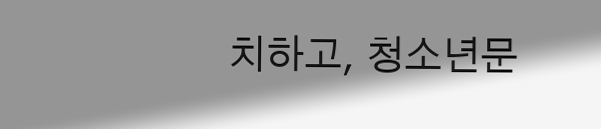치하고, 청소년문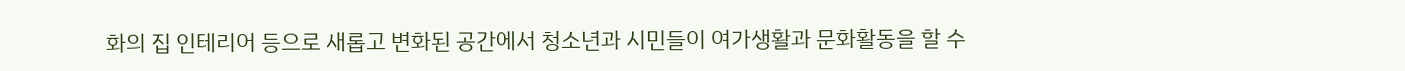화의 집 인테리어 등으로 새롭고 변화된 공간에서 청소년과 시민들이 여가생활과 문화활동을 할 수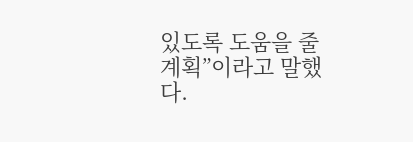있도록 도움을 줄 계획”이라고 말했다.